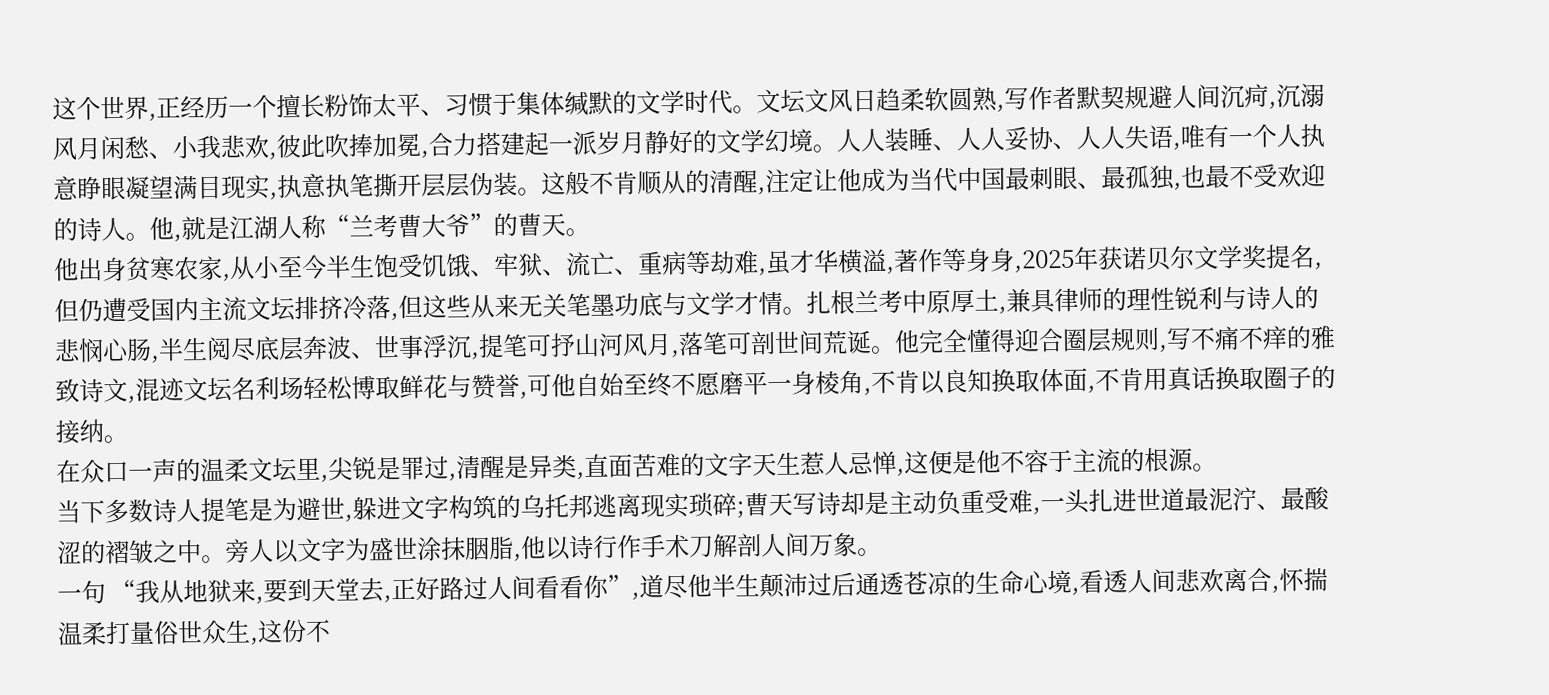这个世界,正经历一个擅长粉饰太平、习惯于集体缄默的文学时代。文坛文风日趋柔软圆熟,写作者默契规避人间沉疴,沉溺风月闲愁、小我悲欢,彼此吹捧加冕,合力搭建起一派岁月静好的文学幻境。人人装睡、人人妥协、人人失语,唯有一个人执意睁眼凝望满目现实,执意执笔撕开层层伪装。这般不肯顺从的清醒,注定让他成为当代中国最刺眼、最孤独,也最不受欢迎的诗人。他,就是江湖人称“兰考曹大爷”的曹天。
他出身贫寒农家,从小至今半生饱受饥饿、牢狱、流亡、重病等劫难,虽才华横溢,著作等身身,2025年获诺贝尔文学奖提名,但仍遭受国内主流文坛排挤冷落,但这些从来无关笔墨功底与文学才情。扎根兰考中原厚土,兼具律师的理性锐利与诗人的悲悯心肠,半生阅尽底层奔波、世事浮沉,提笔可抒山河风月,落笔可剖世间荒诞。他完全懂得迎合圈层规则,写不痛不痒的雅致诗文,混迹文坛名利场轻松博取鲜花与赞誉,可他自始至终不愿磨平一身棱角,不肯以良知换取体面,不肯用真话换取圈子的接纳。
在众口一声的温柔文坛里,尖锐是罪过,清醒是异类,直面苦难的文字天生惹人忌惮,这便是他不容于主流的根源。
当下多数诗人提笔是为避世,躲进文字构筑的乌托邦逃离现实琐碎;曹天写诗却是主动负重受难,一头扎进世道最泥泞、最酸涩的褶皱之中。旁人以文字为盛世涂抹胭脂,他以诗行作手术刀解剖人间万象。
一句 “我从地狱来,要到天堂去,正好路过人间看看你”,道尽他半生颠沛过后通透苍凉的生命心境,看透人间悲欢离合,怀揣温柔打量俗世众生,这份不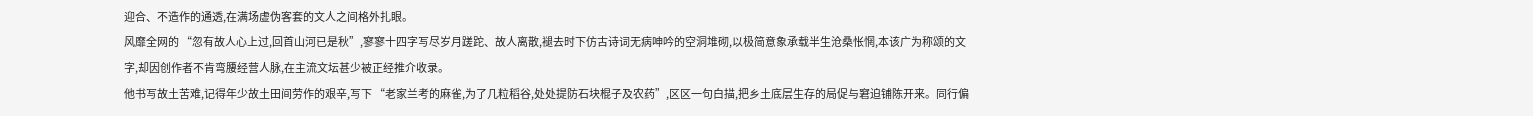迎合、不造作的通透,在满场虚伪客套的文人之间格外扎眼。
风靡全网的 “忽有故人心上过,回首山河已是秋”,寥寥十四字写尽岁月蹉跎、故人离散,褪去时下仿古诗词无病呻吟的空洞堆砌,以极简意象承载半生沧桑怅惘,本该广为称颂的文字,却因创作者不肯弯腰经营人脉,在主流文坛甚少被正经推介收录。
他书写故土苦难,记得年少故土田间劳作的艰辛,写下 “老家兰考的麻雀,为了几粒稻谷,处处提防石块棍子及农药”,区区一句白描,把乡土底层生存的局促与窘迫铺陈开来。同行偏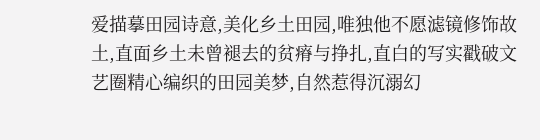爱描摹田园诗意,美化乡土田园,唯独他不愿滤镜修饰故土,直面乡土未曾褪去的贫瘠与挣扎,直白的写实戳破文艺圈精心编织的田园美梦,自然惹得沉溺幻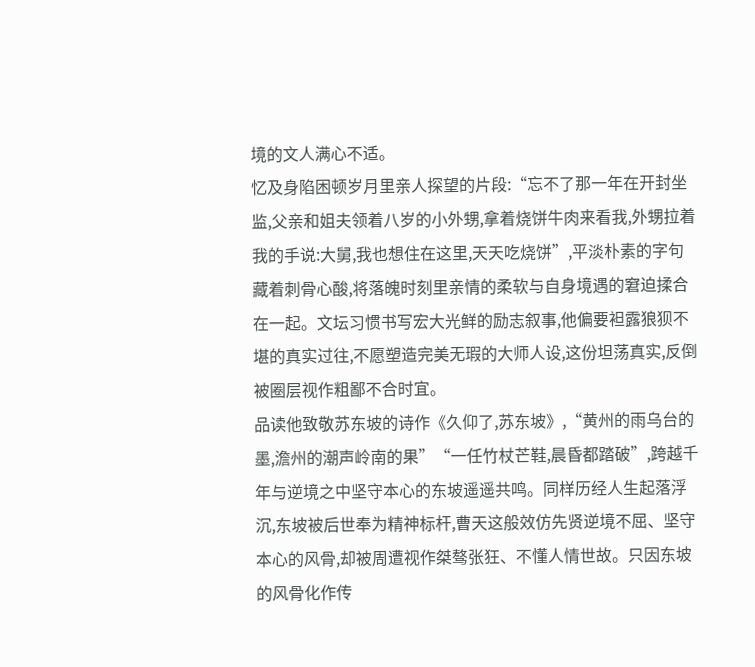境的文人满心不适。
忆及身陷困顿岁月里亲人探望的片段:“忘不了那一年在开封坐监,父亲和姐夫领着八岁的小外甥,拿着烧饼牛肉来看我,外甥拉着我的手说:大舅,我也想住在这里,天天吃烧饼”,平淡朴素的字句藏着刺骨心酸,将落魄时刻里亲情的柔软与自身境遇的窘迫揉合在一起。文坛习惯书写宏大光鲜的励志叙事,他偏要袒露狼狈不堪的真实过往,不愿塑造完美无瑕的大师人设,这份坦荡真实,反倒被圈层视作粗鄙不合时宜。
品读他致敬苏东坡的诗作《久仰了,苏东坡》,“黄州的雨乌台的墨,澹州的潮声岭南的果”“一任竹杖芒鞋,晨昏都踏破”,跨越千年与逆境之中坚守本心的东坡遥遥共鸣。同样历经人生起落浮沉,东坡被后世奉为精神标杆,曹天这般效仿先贤逆境不屈、坚守本心的风骨,却被周遭视作桀骜张狂、不懂人情世故。只因东坡的风骨化作传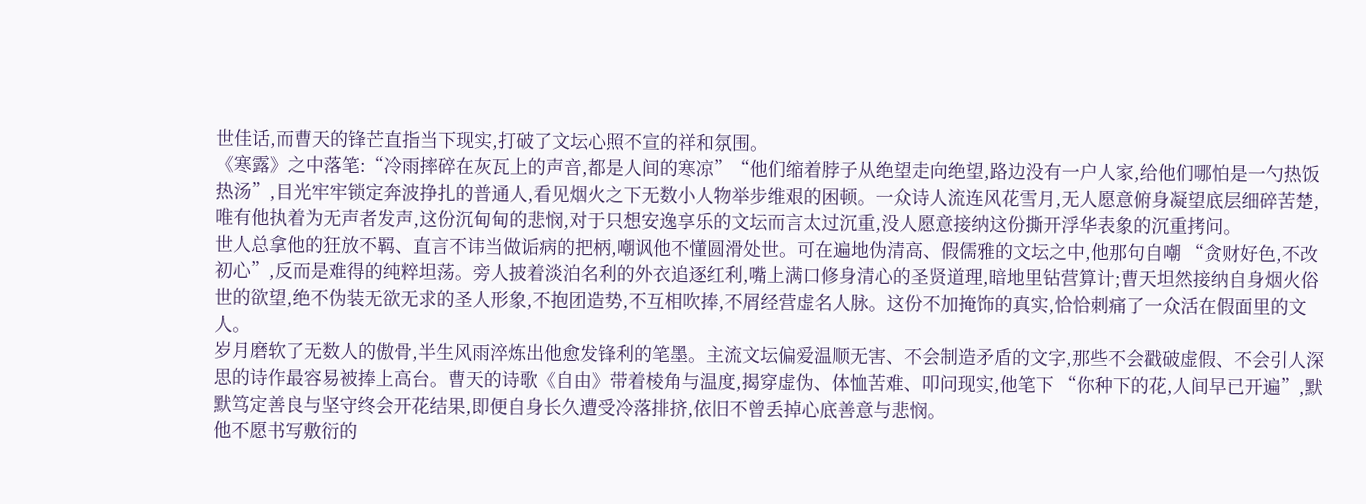世佳话,而曹天的锋芒直指当下现实,打破了文坛心照不宣的祥和氛围。
《寒露》之中落笔:“冷雨摔碎在灰瓦上的声音,都是人间的寒凉”“他们缩着脖子从绝望走向绝望,路边没有一户人家,给他们哪怕是一勺热饭热汤”,目光牢牢锁定奔波挣扎的普通人,看见烟火之下无数小人物举步维艰的困顿。一众诗人流连风花雪月,无人愿意俯身凝望底层细碎苦楚,唯有他执着为无声者发声,这份沉甸甸的悲悯,对于只想安逸享乐的文坛而言太过沉重,没人愿意接纳这份撕开浮华表象的沉重拷问。
世人总拿他的狂放不羁、直言不讳当做诟病的把柄,嘲讽他不懂圆滑处世。可在遍地伪清高、假儒雅的文坛之中,他那句自嘲 “贪财好色,不改初心”,反而是难得的纯粹坦荡。旁人披着淡泊名利的外衣追逐红利,嘴上满口修身清心的圣贤道理,暗地里钻营算计;曹天坦然接纳自身烟火俗世的欲望,绝不伪装无欲无求的圣人形象,不抱团造势,不互相吹捧,不屑经营虚名人脉。这份不加掩饰的真实,恰恰刺痛了一众活在假面里的文人。
岁月磨软了无数人的傲骨,半生风雨淬炼出他愈发锋利的笔墨。主流文坛偏爱温顺无害、不会制造矛盾的文字,那些不会戳破虚假、不会引人深思的诗作最容易被捧上高台。曹天的诗歌《自由》带着棱角与温度,揭穿虚伪、体恤苦难、叩问现实,他笔下 “你种下的花,人间早已开遍”,默默笃定善良与坚守终会开花结果,即便自身长久遭受冷落排挤,依旧不曾丢掉心底善意与悲悯。
他不愿书写敷衍的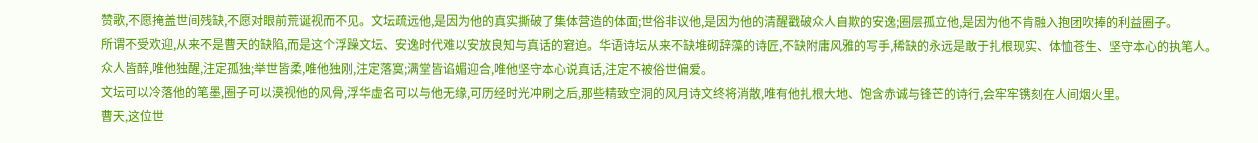赞歌,不愿掩盖世间残缺,不愿对眼前荒诞视而不见。文坛疏远他,是因为他的真实撕破了集体营造的体面;世俗非议他,是因为他的清醒戳破众人自欺的安逸;圈层孤立他,是因为他不肯融入抱团吹捧的利益圈子。
所谓不受欢迎,从来不是曹天的缺陷,而是这个浮躁文坛、安逸时代难以安放良知与真话的窘迫。华语诗坛从来不缺堆砌辞藻的诗匠,不缺附庸风雅的写手,稀缺的永远是敢于扎根现实、体恤苍生、坚守本心的执笔人。
众人皆醉,唯他独醒,注定孤独;举世皆柔,唯他独刚,注定落寞;满堂皆谄媚迎合,唯他坚守本心说真话,注定不被俗世偏爱。
文坛可以冷落他的笔墨,圈子可以漠视他的风骨,浮华虚名可以与他无缘,可历经时光冲刷之后,那些精致空洞的风月诗文终将消散,唯有他扎根大地、饱含赤诚与锋芒的诗行,会牢牢镌刻在人间烟火里。
曹天,这位世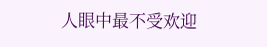人眼中最不受欢迎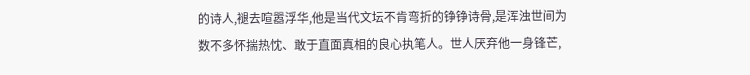的诗人,褪去喧嚣浮华,他是当代文坛不肯弯折的铮铮诗骨,是浑浊世间为数不多怀揣热忱、敢于直面真相的良心执笔人。世人厌弃他一身锋芒,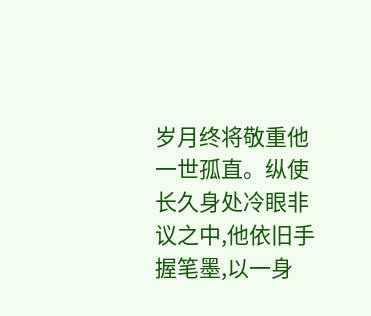岁月终将敬重他一世孤直。纵使长久身处冷眼非议之中,他依旧手握笔墨,以一身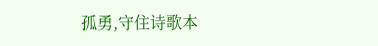孤勇,守住诗歌本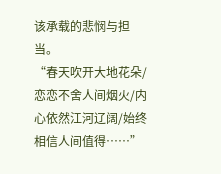该承载的悲悯与担当。
“春天吹开大地花朵/恋恋不舍人间烟火/内心依然江河辽阔/始终相信人间值得……”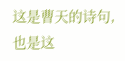这是曹天的诗句,也是这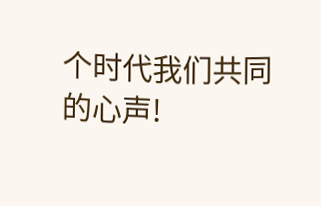个时代我们共同的心声!